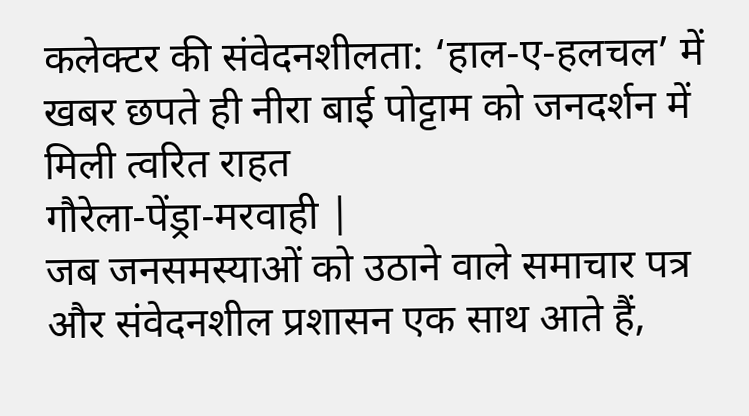कलेक्टर की संवेदनशीलता: ‘हाल-ए-हलचल’ में खबर छपते ही नीरा बाई पोट्टाम को जनदर्शन में मिली त्वरित राहत
गौरेला-पेंड्रा-मरवाही |
जब जनसमस्याओं को उठाने वाले समाचार पत्र और संवेदनशील प्रशासन एक साथ आते हैं,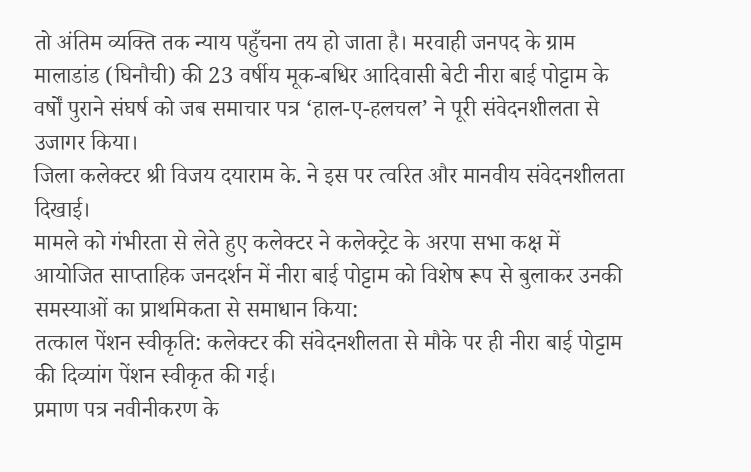तो अंतिम व्यक्ति तक न्याय पहुँचना तय हो जाता है। मरवाही जनपद के ग्राम मालाडांड (घिनौची) की 23 वर्षीय मूक-बधिर आदिवासी बेटी नीरा बाई पोट्टाम के वर्षों पुराने संघर्ष को जब समाचार पत्र ‘हाल-ए-हलचल’ ने पूरी संवेदनशीलता से उजागर किया।
जिला कलेक्टर श्री विजय दयाराम के. ने इस पर त्वरित और मानवीय संवेदनशीलता दिखाई।
मामले को गंभीरता से लेते हुए कलेक्टर ने कलेक्ट्रेट के अरपा सभा कक्ष में आयोजित साप्ताहिक जनदर्शन में नीरा बाई पोट्टाम को विशेष रूप से बुलाकर उनकी समस्याओं का प्राथमिकता से समाधान किया:
तत्काल पेंशन स्वीकृति: कलेक्टर की संवेदनशीलता से मौके पर ही नीरा बाई पोट्टाम की दिव्यांग पेंशन स्वीकृत की गई।
प्रमाण पत्र नवीनीकरण के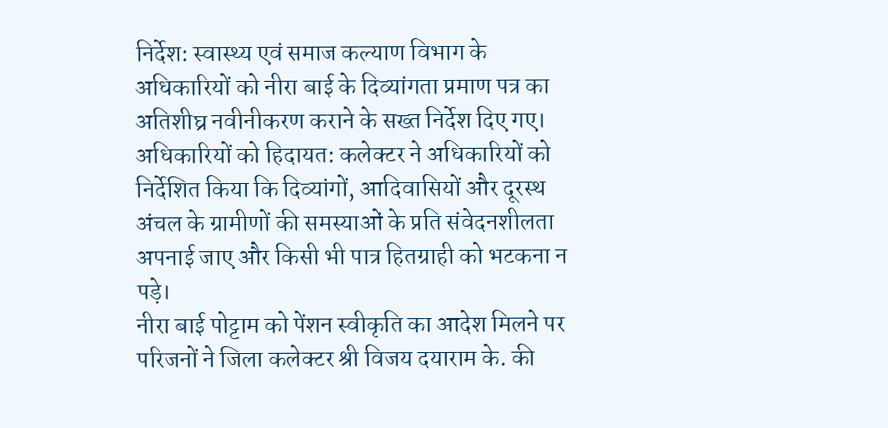निर्देश: स्वास्थ्य एवं समाज कल्याण विभाग के अधिकारियों को नीरा बाई के दिव्यांगता प्रमाण पत्र का अतिशीघ्र नवीनीकरण कराने के सख्त निर्देश दिए गए।
अधिकारियों को हिदायत: कलेक्टर ने अधिकारियों को निर्देशित किया कि दिव्यांगों, आदिवासियों और दूरस्थ अंचल के ग्रामीणों की समस्याओं के प्रति संवेदनशीलता अपनाई जाए और किसी भी पात्र हितग्राही को भटकना न पड़े।
नीरा बाई पोट्टाम को पेंशन स्वीकृति का आदेश मिलने पर परिजनों ने जिला कलेक्टर श्री विजय दयाराम के. की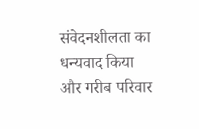संवेदनशीलता का धन्यवाद किया और गरीब परिवार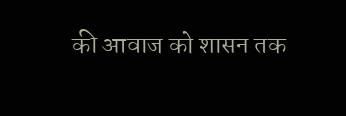की आवाज को शासन तक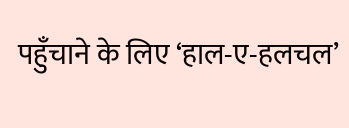पहुँचाने के लिए ‘हाल-ए-हलचल’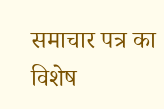समाचार पत्र का विशेष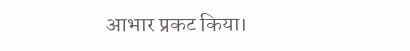आभार प्रकट किया।